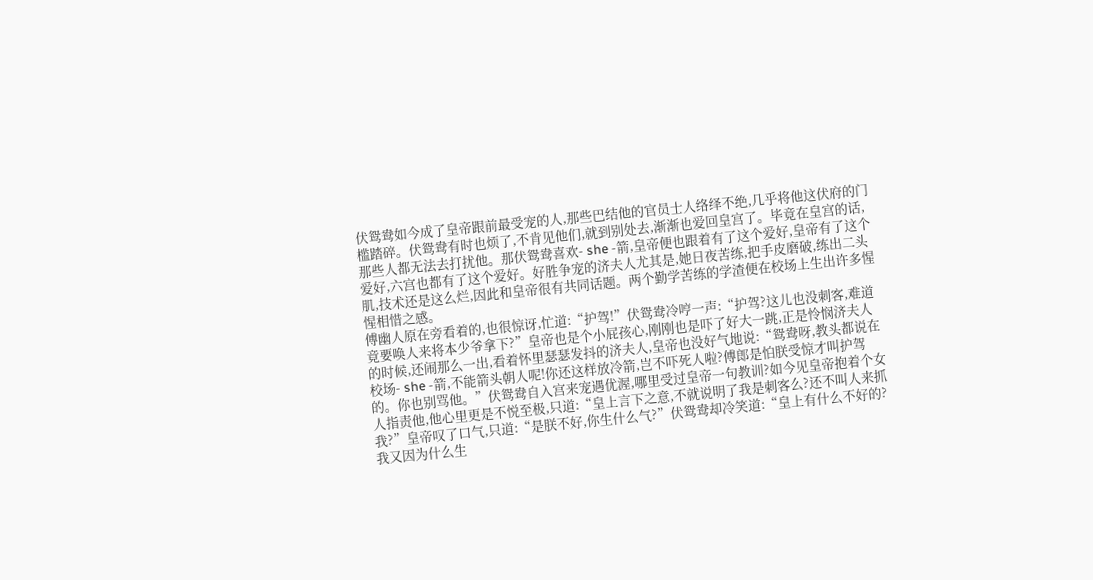伏鸳鸯如今成了皇帝跟前最受宠的人,那些巴结他的官员士人络绎不绝,几乎将他这伏府的门槛踏碎。伏鸳鸯有时也烦了,不肯见他们,就到别处去,渐渐也爱回皇宫了。毕竟在皇宫的话,那些人都无法去打扰他。那伏鸳鸯喜欢- she -箭,皇帝便也跟着有了这个爱好,皇帝有了这个爱好,六宫也都有了这个爱好。好胜争宠的济夫人尤其是,她日夜苦练,把手皮磨破,练出二头肌,技术还是这么烂,因此和皇帝很有共同话题。两个勤学苦练的学渣便在校场上生出许多惺惺相惜之感。
傅幽人原在旁看着的,也很惊讶,忙道:“护驾!”伏鸳鸯冷哼一声:“护驾?这儿也没刺客,难道竟要唤人来将本少爷拿下?”皇帝也是个小屁孩心,刚刚也是吓了好大一跳,正是怜悯济夫人的时候,还闹那么一出,看着怀里瑟瑟发抖的济夫人,皇帝也没好气地说:“鸳鸯呀,教头都说在校场- she -箭,不能箭头朝人呢!你还这样放冷箭,岂不吓死人啦?傅郎是怕朕受惊才叫护驾的。你也别骂他。”伏鸳鸯自入宫来宠遇优渥,哪里受过皇帝一句教训?如今见皇帝抱着个女人指责他,他心里更是不悦至极,只道:“皇上言下之意,不就说明了我是刺客么?还不叫人来抓我?”皇帝叹了口气,只道:“是朕不好,你生什么气?”伏鸳鸯却冷笑道:“皇上有什么不好的?我又因为什么生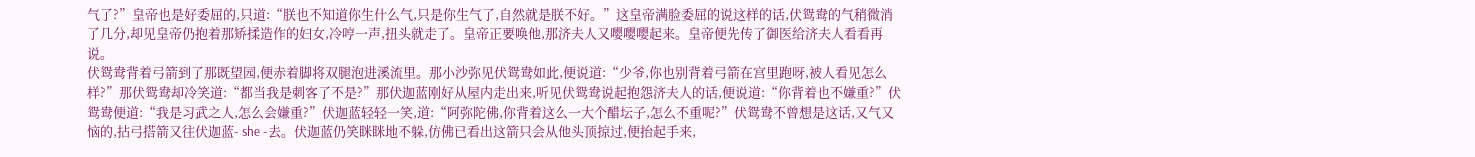气了?”皇帝也是好委屈的,只道:“朕也不知道你生什么气,只是你生气了,自然就是朕不好。”这皇帝满脸委屈的说这样的话,伏鸳鸯的气稍微消了几分,却见皇帝仍抱着那矫揉造作的妇女,冷哼一声,扭头就走了。皇帝正要唤他,那济夫人又嘤嘤嘤起来。皇帝便先传了御医给济夫人看看再说。
伏鸳鸯背着弓箭到了那既望园,便赤着脚将双腿泡进溪流里。那小沙弥见伏鸳鸯如此,便说道:“少爷,你也别背着弓箭在宫里跑呀,被人看见怎么样?”那伏鸳鸯却冷笑道:“都当我是刺客了不是?”那伏迦蓝刚好从屋内走出来,听见伏鸳鸯说起抱怨济夫人的话,便说道:“你背着也不嫌重?”伏鸳鸯便道:“我是习武之人,怎么会嫌重?”伏迦蓝轻轻一笑,道:“阿弥陀佛,你背着这么一大个醋坛子,怎么不重呢?”伏鸳鸯不曾想是这话,又气又恼的,拈弓搭箭又往伏迦蓝- she -去。伏迦蓝仍笑眯眯地不躲,仿佛已看出这箭只会从他头顶掠过,便抬起手来,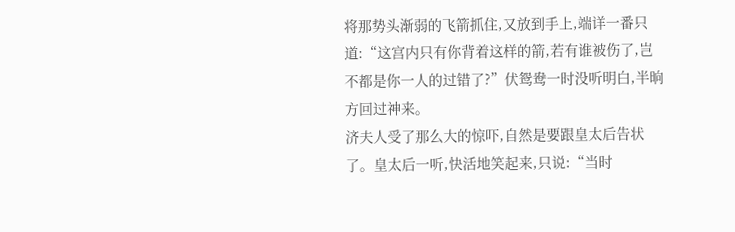将那势头渐弱的飞箭抓住,又放到手上,端详一番只道:“这宫内只有你背着这样的箭,若有谁被伤了,岂不都是你一人的过错了?”伏鸳鸯一时没听明白,半晌方回过神来。
济夫人受了那么大的惊吓,自然是要跟皇太后告状了。皇太后一听,快活地笑起来,只说:“当时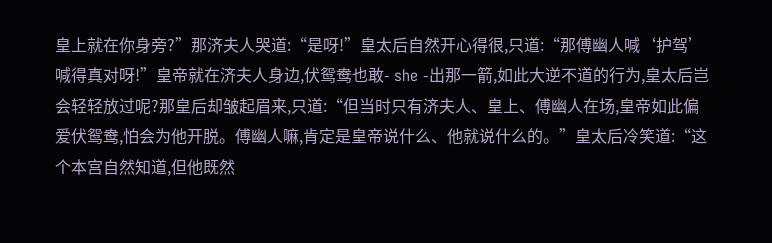皇上就在你身旁?”那济夫人哭道:“是呀!”皇太后自然开心得很,只道:“那傅幽人喊‘护驾’喊得真对呀!”皇帝就在济夫人身边,伏鸳鸯也敢- she -出那一箭,如此大逆不道的行为,皇太后岂会轻轻放过呢?那皇后却皱起眉来,只道:“但当时只有济夫人、皇上、傅幽人在场,皇帝如此偏爱伏鸳鸯,怕会为他开脱。傅幽人嘛,肯定是皇帝说什么、他就说什么的。”皇太后冷笑道:“这个本宫自然知道,但他既然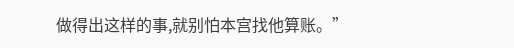做得出这样的事,就别怕本宫找他算账。”